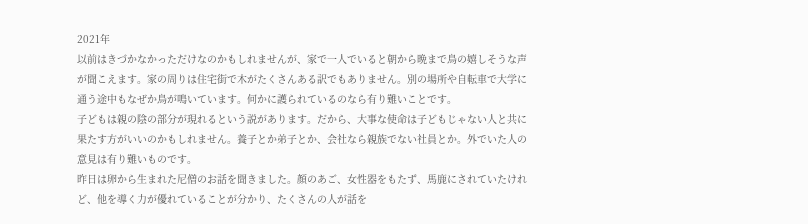2021年
以前はきづかなかっただけなのかもしれませんが、家で一人でいると朝から晩まで鳥の嬉しそうな声が聞こえます。家の周りは住宅街で木がたくさんある訳でもありません。別の場所や自転車で大学に通う途中もなぜか鳥が鳴いています。何かに護られているのなら有り難いことです。
子どもは親の陰の部分が現れるという説があります。だから、大事な使命は子どもじゃない人と共に果たす方がいいのかもしれません。養子とか弟子とか、会社なら親族でない社員とか。外でいた人の意見は有り難いものです。
昨日は卵から生まれた尼僧のお話を聞きました。顔のあご、女性器をもたず、馬鹿にされていたけれど、他を導く力が優れていることが分かり、たくさんの人が話を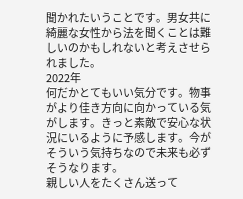聞かれたいうことです。男女共に綺麗な女性から法を聞くことは難しいのかもしれないと考えさせられました。
2022年
何だかとてもいい気分です。物事がより佳き方向に向かっている気がします。きっと素敵で安心な状況にいるように予感します。今がそういう気持ちなので未来も必ずそうなります。
親しい人をたくさん送って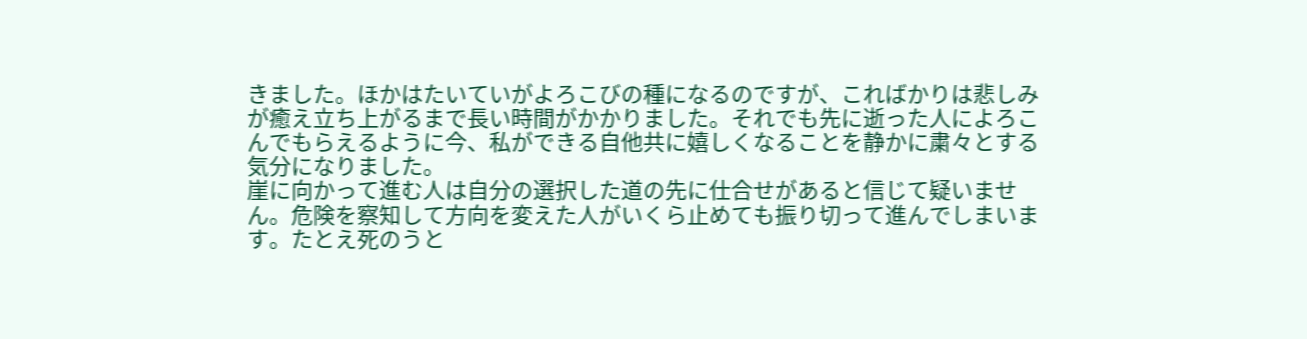きました。ほかはたいていがよろこびの種になるのですが、こればかりは悲しみが癒え立ち上がるまで長い時間がかかりました。それでも先に逝った人によろこんでもらえるように今、私ができる自他共に嬉しくなることを静かに粛々とする気分になりました。
崖に向かって進む人は自分の選択した道の先に仕合せがあると信じて疑いません。危険を察知して方向を変えた人がいくら止めても振り切って進んでしまいます。たとえ死のうと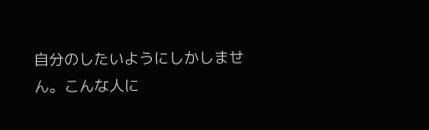自分のしたいようにしかしません。こんな人に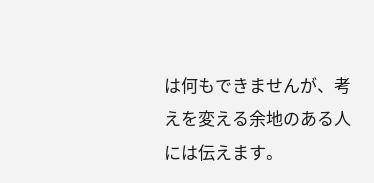は何もできませんが、考えを変える余地のある人には伝えます。